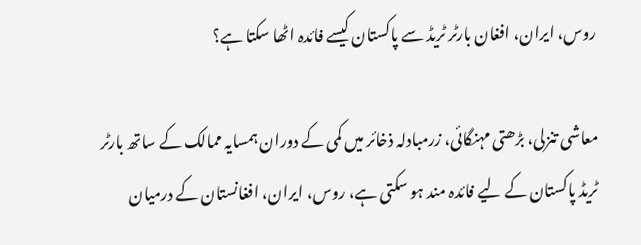روس، ایران، افغان بارٹر ٹریڈ سے پاکستان کیسے فائدہ اٹھا سکتا ہے؟

معاشی تنزلی، بڑھتی مہنگائی، زرمبادلہ ذخائر میں کمی کے دوران ہمسایہ ممالک کے ساتھ بارٹر ٹریڈ پاکستان کے لیے فائدہ مند ہو سکتی ہے، روس، ایران، افغانستان کے درمیان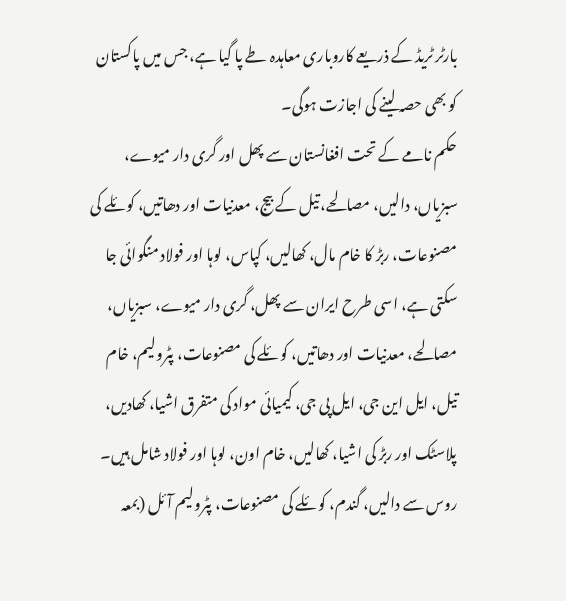بارٹر ٹریڈ کے ذریعے کاروباری معاہدہ طے پا گیا ہے، جس میں پاکستان کو بھی حصہ لینے کی اجازت ہوگی۔
حکم نامے کے تحت افغانستان سے پھل اور گری دار میوے، سبزیاں، دالیں، مصالحے، تیل کے بیج، معدنیات اور دھاتیں، کوئلے کی مصنوعات، ربڑ کا خام مال، کھالیں، کپاس، لوہا اور فولاد منگوائی جا سکتی ہے، اسی طرح ایران سے پھل، گری دار میوے، سبزیاں، مصالحے، معدنیات اور دھاتیں، کوئلے کی مصنوعات، پٹرولیم، خام تیل، ایل این جی، ایل پی جی، کیمیائی مواد کی متفرق اشیا، کھادیں، پلاسٹک اور ربڑ کی اشیا، کھالیں، خام اون، لوہا اور فولاد شامل ہیں۔
روس سے دالیں، گندم، کوئلے کی مصنوعات، پٹرولیم آئل (بمعہ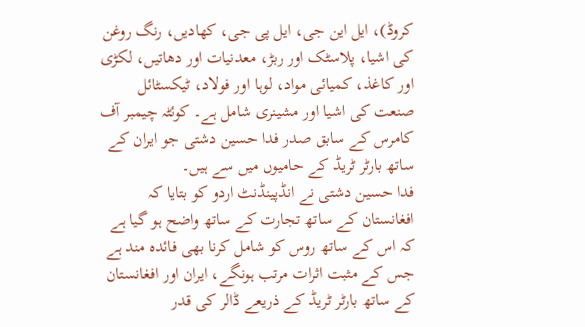کروڈ)، ایل این جی، ایل پی جی، کھادیں، رنگ روغن کی اشیا، پلاسٹک اور ربڑ، معدنیات اور دھاتیں، لکڑی اور کاغذ، کمیائی مواد، لوہا اور فولاد، ٹیکسٹائل صنعت کی اشیا اور مشینری شامل ہے۔ کوئٹہ چیمبر آف کامرس کے سابق صدر فدا حسین دشتی جو ایران کے ساتھ بارٹر ٹریڈ کے حامیوں میں سے ہیں۔
فدا حسین دشتی نے انڈپینڈنٹ اردو کو بتایا کہ افغانستان کے ساتھ تجارت کے ساتھ واضح ہو گیا ہے کہ اس کے ساتھ روس کو شامل کرنا بھی فائدہ مند ہے جس کے مثبت اثرات مرتب ہونگے، ایران اور افغانستان کے ساتھ بارٹر ٹریڈ کے ذریعے ڈالر کی قدر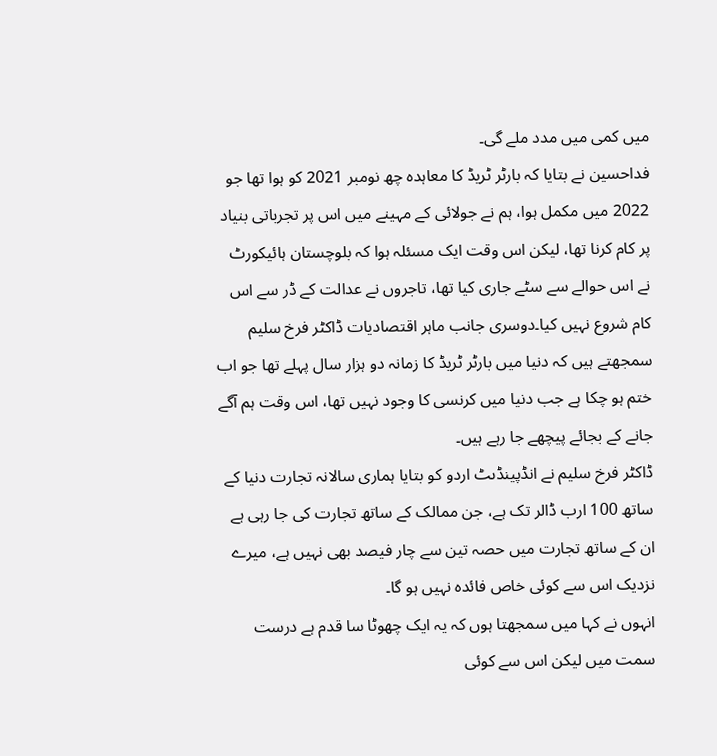میں کمی میں مدد ملے گی۔
فداحسین نے بتایا کہ بارٹر ٹریڈ کا معاہدہ چھ نومبر 2021 کو ہوا تھا جو 2022 میں مکمل ہوا، ہم نے جولائی کے مہینے میں اس پر تجرباتی بنیاد پر کام کرنا تھا، لیکن اس وقت ایک مسئلہ ہوا کہ بلوچستان ہائیکورٹ نے اس حوالے سے سٹے جاری کیا تھا، تاجروں نے عدالت کے ڈر سے اس کام شروع نہیں کیا۔دوسری جانب ماہر اقتصادیات ڈاکٹر فرخ سلیم سمجھتے ہیں کہ دنیا میں بارٹر ٹریڈ کا زمانہ دو ہزار سال پہلے تھا جو اب ختم ہو چکا ہے جب دنیا میں کرنسی کا وجود نہیں تھا، اس وقت ہم آگے جانے کے بجائے پیچھے جا رہے ہیں۔
ڈاکٹر فرخ سلیم نے انڈپینڈںٹ اردو کو بتایا ہماری سالانہ تجارت دنیا کے ساتھ 100 ارب ڈالر تک ہے، جن ممالک کے ساتھ تجارت کی جا رہی ہے ان کے ساتھ تجارت میں حصہ تین سے چار فیصد بھی نہیں ہے، میرے نزدیک اس سے کوئی خاص فائدہ نہیں ہو گا۔
انہوں نے کہا میں سمجھتا ہوں کہ یہ ایک چھوٹا سا قدم ہے درست سمت میں لیکن اس سے کوئی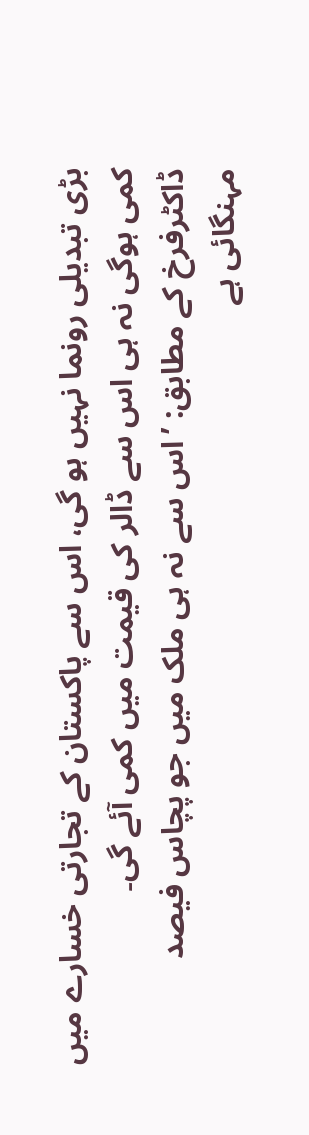بڑی تبدیلی رونما نہیں ہو گی، اس سے پاکستان کے تجارتی خسارے میں کمی ہوگی نہ ہی اس سے ڈالر کی قیمت میں کمی آئے گی۔
ڈاکٹرفرخ کے مطابق: ’اس سے نہ ہی ملک میں جو پچاس فیصد مہنگائی ہے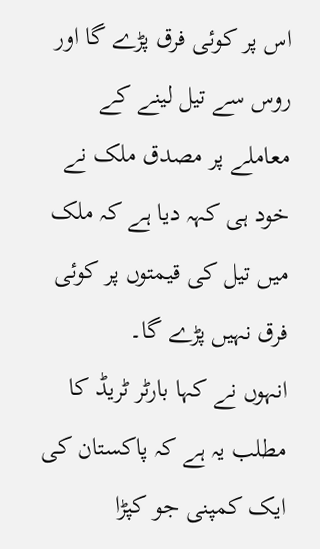اس پر کوئی فرق پڑے گا اور روس سے تیل لینے کے معاملے پر مصدق ملک نے خود ہی کہہ دیا ہے کہ ملک میں تیل کی قیمتوں پر کوئی فرق نہیں پڑے گا۔
انہوں نے کہا بارٹر ٹریڈ کا مطلب یہ ہے کہ پاکستان کی ایک کمپنی جو کپڑا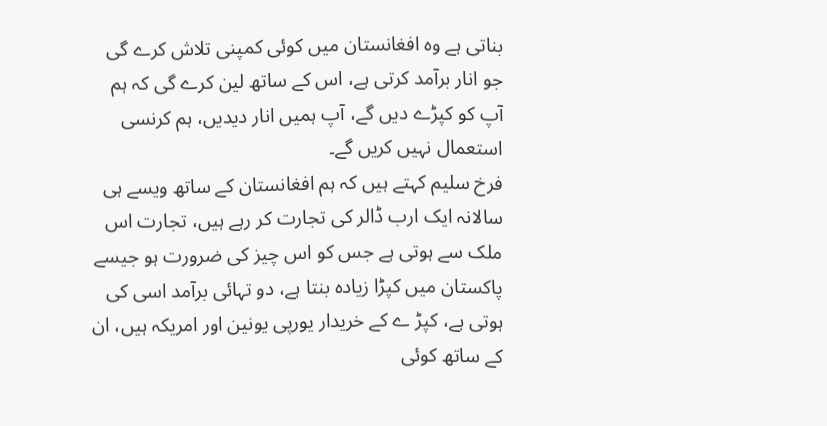بناتی ہے وہ افغانستان میں کوئی کمپنی تلاش کرے گی جو انار برآمد کرتی ہے، اس کے ساتھ لین کرے گی کہ ہم آپ کو کپڑے دیں گے، آپ ہمیں انار دیدیں، ہم کرنسی استعمال نہیں کریں گے۔
فرخ سلیم کہتے ہیں کہ ہم افغانستان کے ساتھ ویسے ہی سالانہ ایک ارب ڈالر کی تجارت کر رہے ہیں، تجارت اس ملک سے ہوتی ہے جس کو اس چیز کی ضرورت ہو جیسے پاکستان میں کپڑا زیادہ بنتا ہے، دو تہائی برآمد اسی کی ہوتی ہے، کپڑ ے کے خریدار یورپی یونین اور امریکہ ہیں، ان کے ساتھ کوئی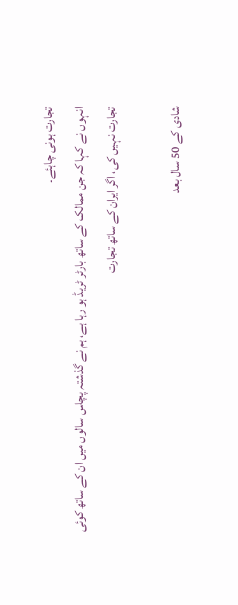تجارت ہونی چاہئے۔
انہوں نے کہا کہ جن ممالک کے ساتھ بارٹر ٹریڈ ہو رہا ہے، ہم نے گذشتہ پچاس سالوں میں ان کے ساتھ کوئی تجارت نہیں کی، اگر ایران کے ساتھ تجارت

شادی کے 50 سال بعد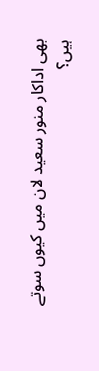بھی اداکار منور سعید لان میں کیوں سوتے ہیں؟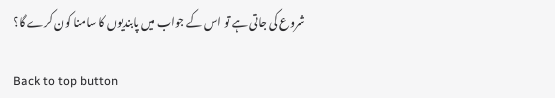شروع کی جاتی ہے تو اس کے جواب میں پابندیوں کا سامنا کون کرے گا؟

Back to top button